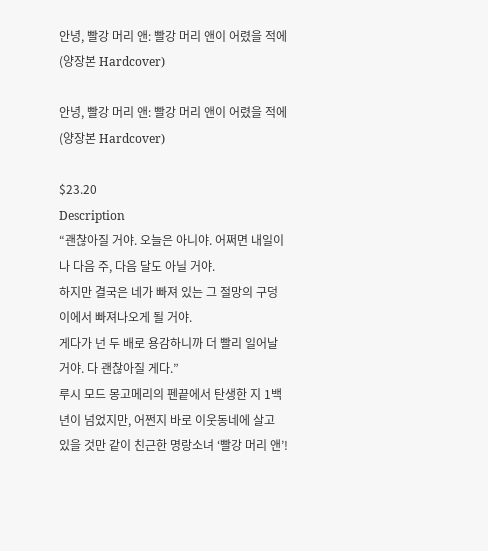안녕, 빨강 머리 앤: 빨강 머리 앤이 어렸을 적에 (양장본 Hardcover)

안녕, 빨강 머리 앤: 빨강 머리 앤이 어렸을 적에 (양장본 Hardcover)

$23.20
Description
“괜찮아질 거야. 오늘은 아니야. 어쩌면 내일이나 다음 주, 다음 달도 아닐 거야.
하지만 결국은 네가 빠져 있는 그 절망의 구덩이에서 빠져나오게 될 거야.
게다가 넌 두 배로 용감하니까 더 빨리 일어날 거야. 다 괜찮아질 게다.”
루시 모드 몽고메리의 펜끝에서 탄생한 지 1백 년이 넘었지만, 어쩐지 바로 이웃동네에 살고 있을 것만 같이 친근한 명랑소녀 ‘빨강 머리 앤’!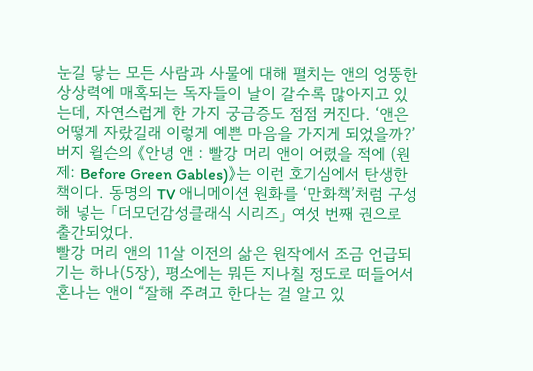눈길 닿는 모든 사람과 사물에 대해 펼치는 앤의 엉뚱한 상상력에 매혹되는 독자들이 날이 갈수록 많아지고 있는데, 자연스럽게 한 가지 궁금증도 점점 커진다. ‘앤은 어떻게 자랐길래 이렇게 예쁜 마음을 가지게 되었을까?’ 버지 윌슨의 《안녕 앤 : 빨강 머리 앤이 어렸을 적에 (원제: Before Green Gables)》는 이런 호기심에서 탄생한 책이다. 동명의 TV 애니메이션 원화를 ‘만화책’처럼 구성해 넣는 「더모던감성클래식 시리즈」 여섯 번째 권으로 출간되었다.
빨강 머리 앤의 11살 이전의 삶은 원작에서 조금 언급되기는 하나(5장), 평소에는 뭐든 지나칠 정도로 떠들어서 혼나는 앤이 “잘해 주려고 한다는 걸 알고 있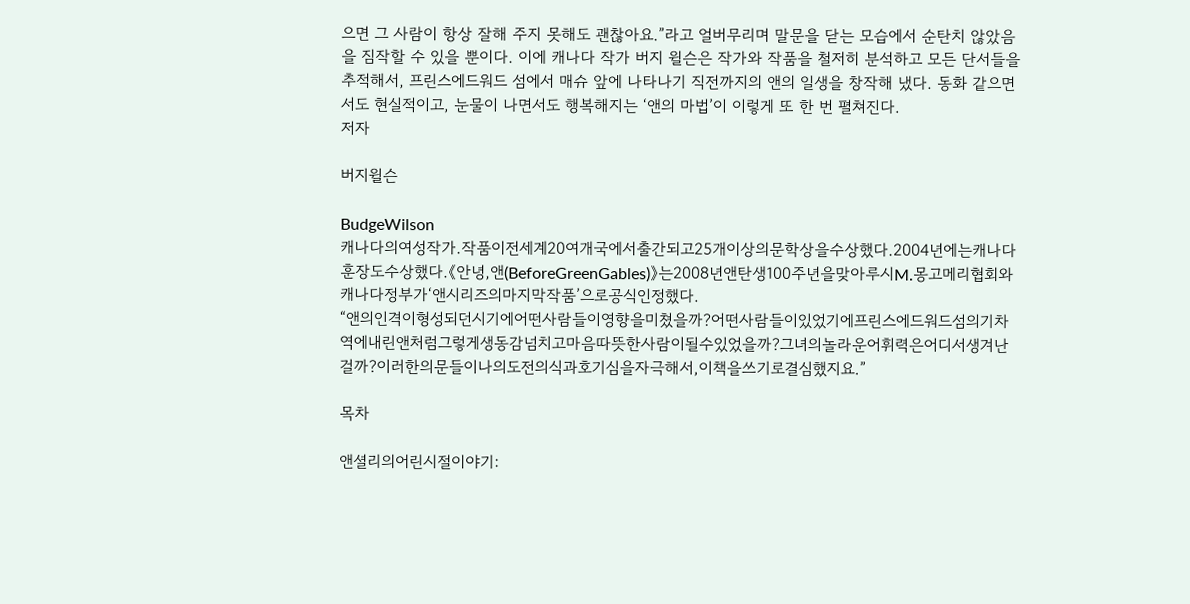으면 그 사람이 항상 잘해 주지 못해도 괜찮아요.”라고 얼버무리며 말문을 닫는 모습에서 순탄치 않았음을 짐작할 수 있을 뿐이다. 이에 캐나다 작가 버지 윌슨은 작가와 작품을 철저히 분석하고 모든 단서들을 추적해서, 프린스에드워드 섬에서 매슈 앞에 나타나기 직전까지의 앤의 일생을 창작해 냈다. 동화 같으면서도 현실적이고, 눈물이 나면서도 행복해지는 ‘앤의 마법’이 이렇게 또 한 번 펼쳐진다.
저자

버지윌슨

BudgeWilson
캐나다의여성작가.작품이전세계20여개국에서출간되고25개이상의문학상을수상했다.2004년에는캐나다훈장도수상했다.《안녕,앤(BeforeGreenGables)》는2008년앤탄생100주년을맞아루시M.몽고메리협회와캐나다정부가‘앤시리즈의마지막작품’으로공식인정했다.
“앤의인격이형성되던시기에어떤사람들이영향을미쳤을까?어떤사람들이있었기에프린스에드워드섬의기차역에내린앤처럼그렇게생동감넘치고마음따뜻한사람이될수있었을까?그녀의놀라운어휘력은어디서생겨난걸까?이러한의문들이나의도전의식과호기심을자극해서,이책을쓰기로결심했지요.”

목차

앤셜리의어린시절이야기: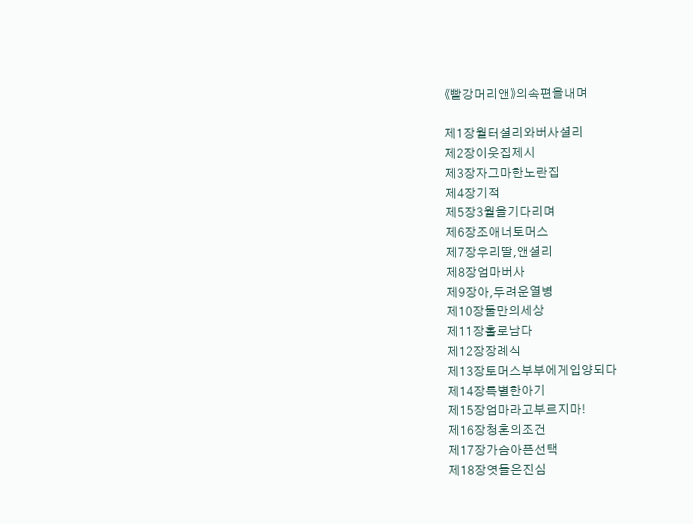《빨강머리앤》의속편을내며

제1장월터셜리와버사셜리
제2장이웃집제시
제3장자그마한노란집
제4장기적
제5장3월을기다리며
제6장조애너토머스
제7장우리딸,앤셜리
제8장엄마버사
제9장아,두려운열병
제10장둘만의세상
제11장홀로남다
제12장장례식
제13장토머스부부에게입양되다
제14장특별한아기
제15장엄마라고부르지마!
제16장청혼의조건
제17장가슴아픈선택
제18장엿들은진심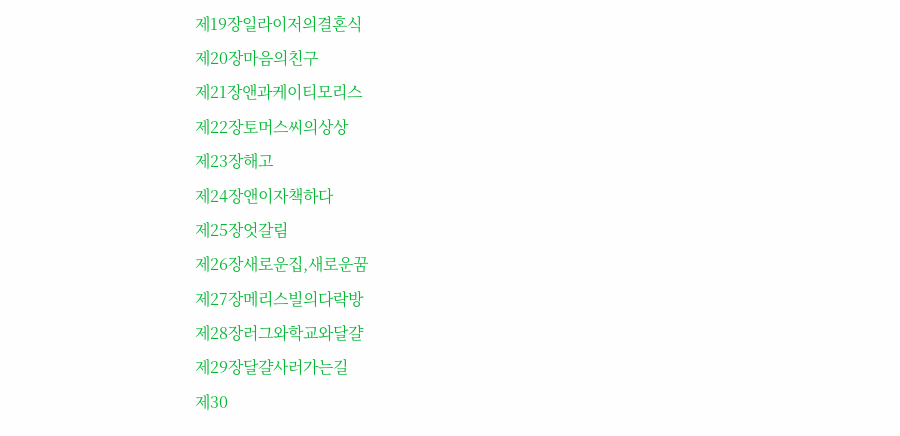제19장일라이저의결혼식
제20장마음의친구
제21장앤과케이티모리스
제22장토머스씨의상상
제23장해고
제24장앤이자책하다
제25장엇갈림
제26장새로운집,새로운꿈
제27장메리스빌의다락방
제28장러그와학교와달걀
제29장달걀사러가는길
제30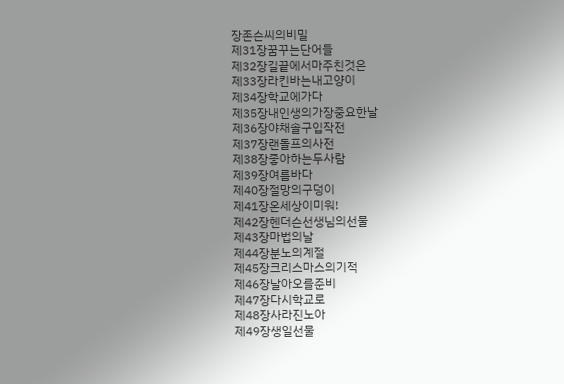장존슨씨의비밀
제31장꿈꾸는단어들
제32장길끝에서마주친것은
제33장라킨바는내고양이
제34장학교에가다
제35장내인생의가장중요한날
제36장야채솔구입작전
제37장랜돌프의사전
제38장좋아하는두사람
제39장여름바다
제40장절망의구덩이
제41장온세상이미워!
제42장헨더슨선생님의선물
제43장마법의날
제44장분노의계절
제45장크리스마스의기적
제46장날아오를준비
제47장다시학교로
제48장사라진노아
제49장생일선물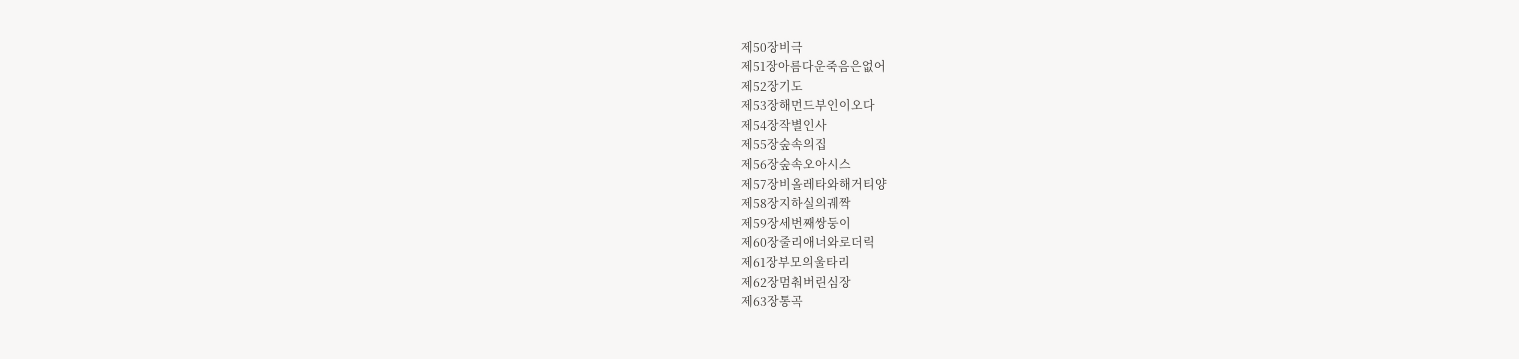제50장비극
제51장아름다운죽음은없어
제52장기도
제53장해먼드부인이오다
제54장작별인사
제55장숲속의집
제56장숲속오아시스
제57장비올레타와해거티양
제58장지하실의궤짝
제59장세번째쌍둥이
제60장줄리애너와로더릭
제61장부모의울타리
제62장멈춰버린심장
제63장통곡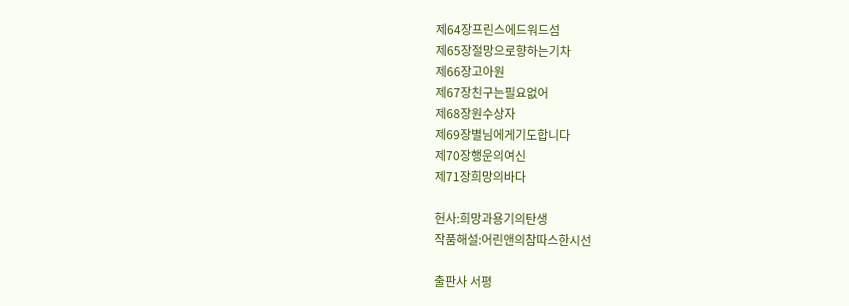제64장프린스에드워드섬
제65장절망으로향하는기차
제66장고아원
제67장친구는필요없어
제68장원수상자
제69장별님에게기도합니다
제70장행운의여신
제71장희망의바다

헌사:희망과용기의탄생
작품해설:어린앤의참따스한시선

출판사 서평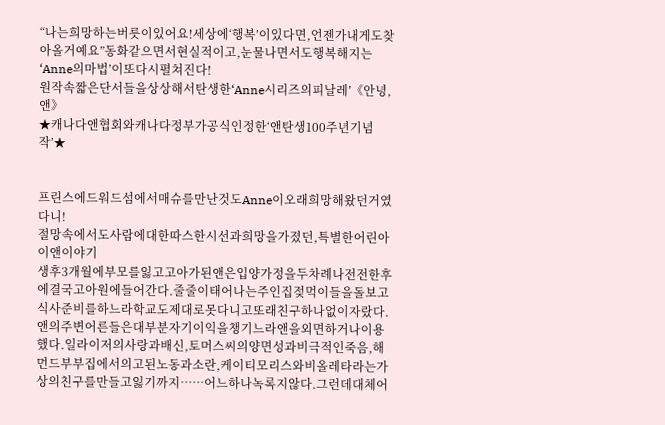“나는희망하는버릇이있어요!세상에‘행복’이있다면,언젠가내게도찾아올거예요”동화같으면서현실적이고,눈물나면서도행복해지는‘Anne의마법’이또다시펼쳐진다!
원작속짧은단서들을상상해서탄생한‘Anne시리즈의피날레’《안녕,앤》
★캐나다앤협회와캐나다정부가공식인정한‘앤탄생100주년기념작’★


프린스에드워드섬에서매슈를만난것도Anne이오래희망해왔던거였다니!
절망속에서도사람에대한따스한시선과희망을가졌던,특별한어린아이앤이야기
생후3개월에부모를잃고고아가된앤은입양가정을두차례나전전한후에결국고아원에들어간다.줄줄이태어나는주인집젖먹이들을돌보고식사준비를하느라학교도제대로못다니고또래친구하나없이자랐다.앤의주변어른들은대부분자기이익을챙기느라앤을외면하거나이용했다.일라이저의사랑과배신,토머스씨의양면성과비극적인죽음,해먼드부부집에서의고된노동과소란,케이티모리스와비올레타라는가상의친구를만들고잃기까지……어느하나녹록지않다.그런데대체어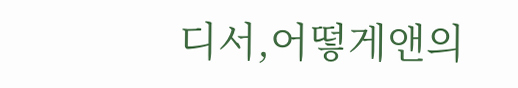디서,어떻게앤의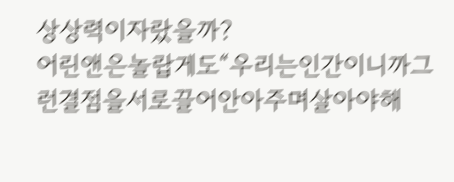상상력이자랐을까?
어린앤은놀랍게도“우리는인간이니까그런결점을서로끌어안아주며살아야해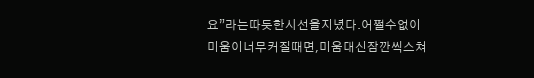요”라는따듯한시선을지녔다.어쩔수없이미움이너무커질때면,미움대신잠깐씩스쳐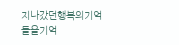지나갔던행복의기억들을기억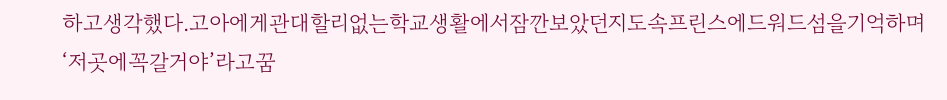하고생각했다.고아에게관대할리없는학교생활에서잠깐보았던지도속프린스에드워드섬을기억하며‘저곳에꼭갈거야’라고꿈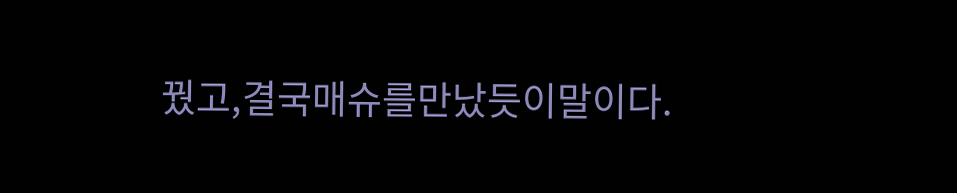꿨고,결국매슈를만났듯이말이다.